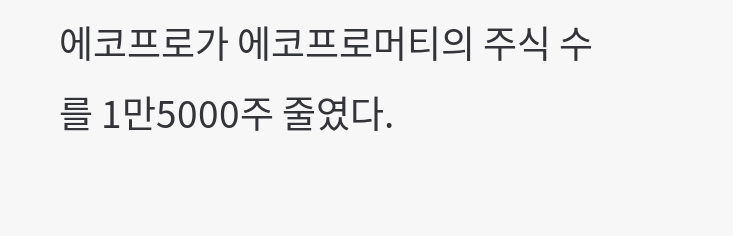에코프로가 에코프로머티의 주식 수를 1만5000주 줄였다.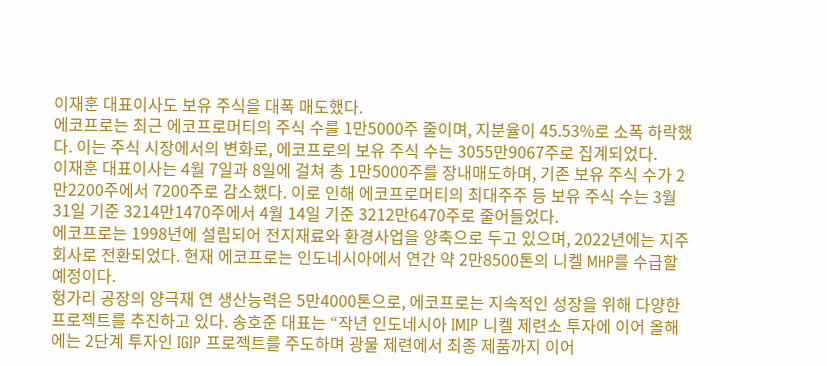이재훈 대표이사도 보유 주식을 대폭 매도했다.
에코프로는 최근 에코프로머티의 주식 수를 1만5000주 줄이며, 지분율이 45.53%로 소폭 하락했다. 이는 주식 시장에서의 변화로, 에코프로의 보유 주식 수는 3055만9067주로 집계되었다.
이재훈 대표이사는 4월 7일과 8일에 걸쳐 총 1만5000주를 장내매도하며, 기존 보유 주식 수가 2만2200주에서 7200주로 감소했다. 이로 인해 에코프로머티의 최대주주 등 보유 주식 수는 3월 31일 기준 3214만1470주에서 4월 14일 기준 3212만6470주로 줄어들었다.
에코프로는 1998년에 설립되어 전지재료와 환경사업을 양축으로 두고 있으며, 2022년에는 지주회사로 전환되었다. 현재 에코프로는 인도네시아에서 연간 약 2만8500톤의 니켈 MHP를 수급할 예정이다.
헝가리 공장의 양극재 연 생산능력은 5만4000톤으로, 에코프로는 지속적인 성장을 위해 다양한 프로젝트를 추진하고 있다. 송호준 대표는 “작년 인도네시아 IMIP 니켈 제련소 투자에 이어 올해에는 2단계 투자인 IGIP 프로젝트를 주도하며 광물 제련에서 최종 제품까지 이어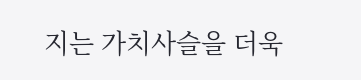지는 가치사슬을 더욱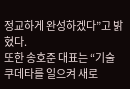정교하게 완성하겠다”고 밝혔다.
또한 송호준 대표는 “기술 쿠데타를 일으켜 새로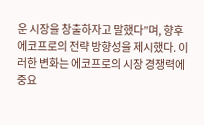운 시장을 창출하자고 말했다”며, 향후 에코프로의 전략 방향성을 제시했다. 이러한 변화는 에코프로의 시장 경쟁력에 중요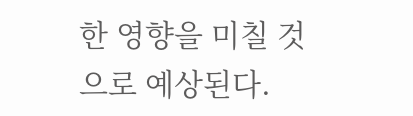한 영향을 미칠 것으로 예상된다.